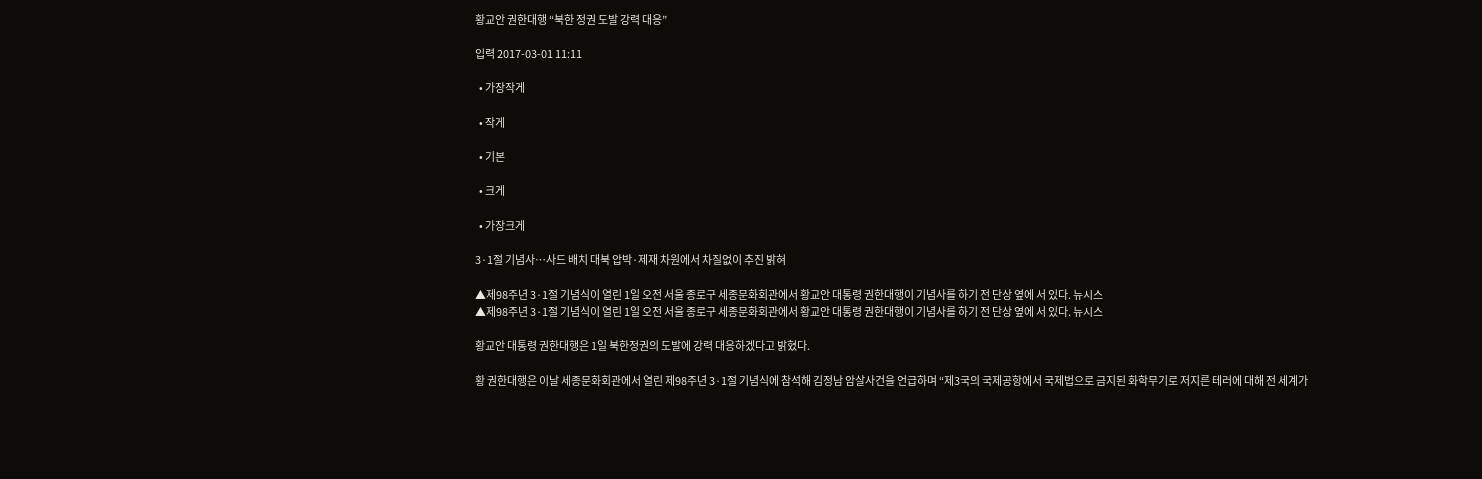황교안 권한대행 “북한 정권 도발 강력 대응”

입력 2017-03-01 11:11

  • 가장작게

  • 작게

  • 기본

  • 크게

  • 가장크게

3·1절 기념사…사드 배치 대북 압박·제재 차원에서 차질없이 추진 밝혀

▲제98주년 3·1절 기념식이 열린 1일 오전 서울 종로구 세종문화회관에서 황교안 대통령 권한대행이 기념사를 하기 전 단상 옆에 서 있다. 뉴시스
▲제98주년 3·1절 기념식이 열린 1일 오전 서울 종로구 세종문화회관에서 황교안 대통령 권한대행이 기념사를 하기 전 단상 옆에 서 있다. 뉴시스

황교안 대통령 권한대행은 1일 북한정권의 도발에 강력 대응하겠다고 밝혔다.

황 권한대행은 이날 세종문화회관에서 열린 제98주년 3·1절 기념식에 참석해 김정남 암살사건을 언급하며 “제3국의 국제공항에서 국제법으로 금지된 화학무기로 저지른 테러에 대해 전 세계가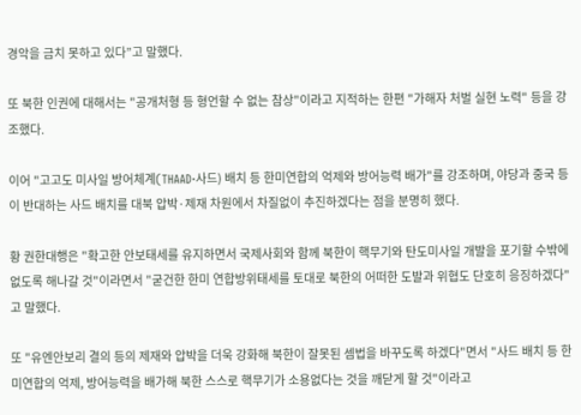경악을 금치 못하고 있다”고 말했다.

또 북한 인권에 대해서는 "공개처형 등 형언할 수 없는 참상"이라고 지적하는 한편 "가해자 처벌 실현 노력" 등을 강조했다.

이어 "고고도 미사일 방어체계(THAAD·사드) 배치 등 한미연합의 억제와 방어능력 배가"를 강조하며, 야당과 중국 등이 반대하는 사드 배치를 대북 압박·제재 차원에서 차질없이 추진하겠다는 점을 분명히 했다.

황 권한대행은 "확고한 안보태세를 유지하면서 국제사회와 함께 북한이 핵무기와 탄도미사일 개발을 포기할 수밖에 없도록 해나갈 것"이라면서 "굳건한 한미 연합방위태세를 토대로 북한의 어떠한 도발과 위협도 단호히 응징하겠다"고 말했다.

또 "유엔안보리 결의 등의 제재와 압박을 더욱 강화해 북한이 잘못된 셈법을 바꾸도록 하겠다"면서 "사드 배치 등 한미연합의 억제, 방어능력을 배가해 북한 스스로 핵무기가 소용없다는 것을 깨닫게 할 것"이라고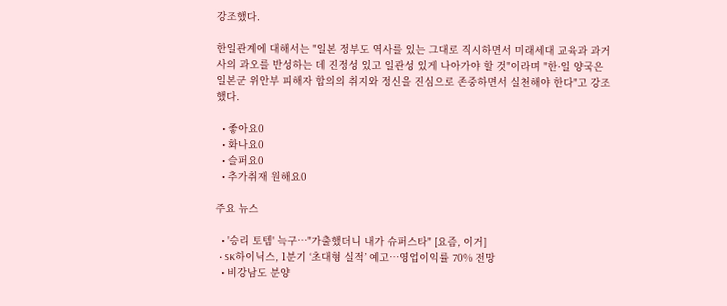강조했다.

한일관계에 대해서는 "일본 정부도 역사를 있는 그대로 직시하면서 미래세대 교육과 과거사의 과오를 반성하는 데 진정성 있고 일관성 있게 나아가야 할 것"이라며 "한·일 양국은 일본군 위안부 피해자 합의의 취지와 정신을 진심으로 존중하면서 실천해야 한다"고 강조했다.

  • 좋아요0
  • 화나요0
  • 슬퍼요0
  • 추가취재 원해요0

주요 뉴스

  • '승리 토템' 늑구…"가출했더니 내가 슈퍼스타" [요즘, 이거]
  • SK하이닉스, 1분기 ‘초대형 실적’ 예고…영업이익률 70% 전망
  • 비강남도 분양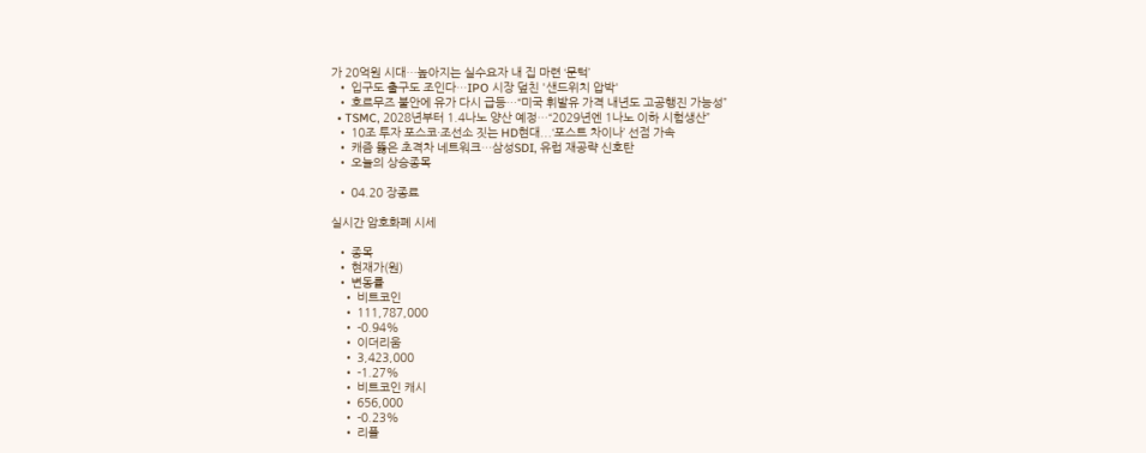가 20억원 시대…높아지는 실수요자 내 집 마련 ‘문턱’
  • 입구도 출구도 조인다…IPO 시장 덮친 '샌드위치 압박'
  • 호르무즈 불안에 유가 다시 급등…“미국 휘발유 가격 내년도 고공행진 가능성”
  • TSMC, 2028년부터 1.4나노 양산 예정…“2029년엔 1나노 이하 시험생산”
  • 10조 투자 포스코·조선소 짓는 HD현대...‘포스트 차이나’ 선점 가속
  • 캐즘 뚫은 초격차 네트워크…삼성SDI, 유럽 재공략 신호탄
  • 오늘의 상승종목

  • 04.20 장종료

실시간 암호화폐 시세

  • 종목
  • 현재가(원)
  • 변동률
    • 비트코인
    • 111,787,000
    • -0.94%
    • 이더리움
    • 3,423,000
    • -1.27%
    • 비트코인 캐시
    • 656,000
    • -0.23%
    • 리플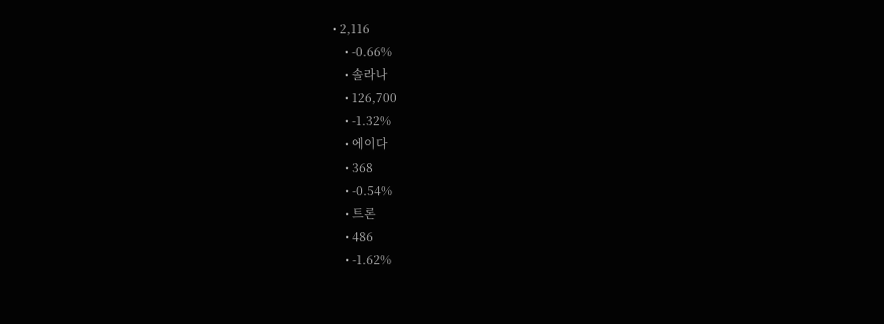• 2,116
    • -0.66%
    • 솔라나
    • 126,700
    • -1.32%
    • 에이다
    • 368
    • -0.54%
    • 트론
    • 486
    • -1.62%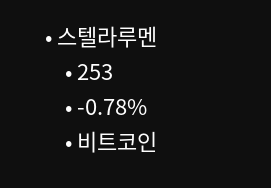• 스텔라루멘
    • 253
    • -0.78%
    • 비트코인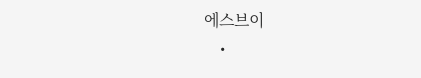에스브이
    •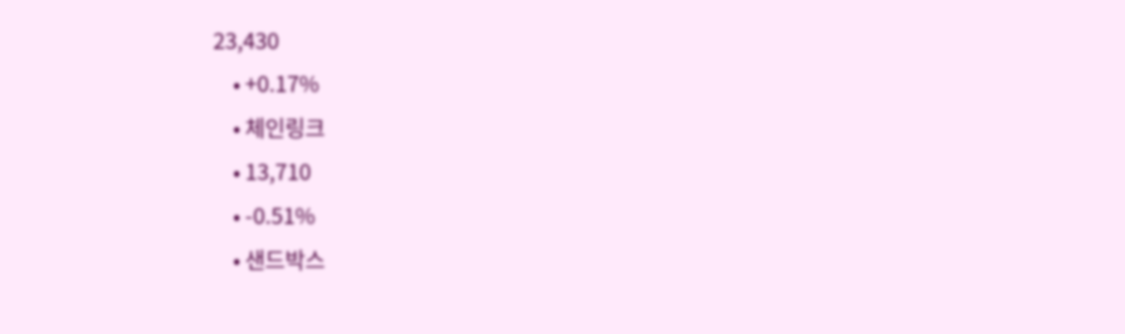23,430
    • +0.17%
    • 체인링크
    • 13,710
    • -0.51%
    • 샌드박스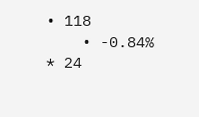• 118
    • -0.84%
* 24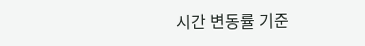시간 변동률 기준